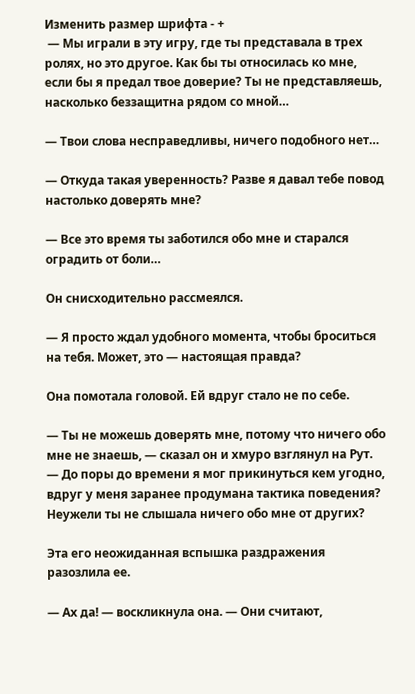Изменить размер шрифта - +
 — Мы играли в эту игру, где ты представала в трех ролях, но это другое. Как бы ты относилась ко мне, если бы я предал твое доверие? Ты не представляешь, насколько беззащитна рядом со мной…

— Твои слова несправедливы, ничего подобного нет…

— Откуда такая уверенность? Разве я давал тебе повод настолько доверять мне?

— Все это время ты заботился обо мне и старался оградить от боли…

Он снисходительно рассмеялся.

— Я просто ждал удобного момента, чтобы броситься на тебя. Может, это — настоящая правда?

Она помотала головой. Ей вдруг стало не по себе.

— Ты не можешь доверять мне, потому что ничего обо мне не знаешь, — сказал он и хмуро взглянул на Рут. — До поры до времени я мог прикинуться кем угодно, вдруг у меня заранее продумана тактика поведения? Неужели ты не слышала ничего обо мне от других?

Эта его неожиданная вспышка раздражения разозлила ее.

— Ах да! — воскликнула она. — Они считают,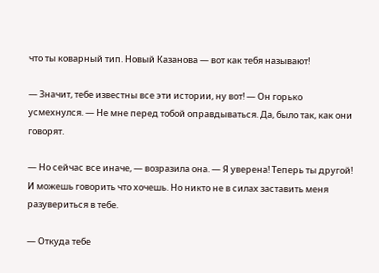что ты коварный тип. Новый Казанова — вот как тебя называют!

— Значит, тебе известны все эти истории, ну вот! — Он горько усмехнулся. — Не мне перед тобой оправдываться. Да, было так, как они говорят.

— Но сейчас все иначе, — возразила она. — Я уверена! Теперь ты другой! И можешь говорить что хочешь. Но никто не в силах заставить меня разувериться в тебе.

— Откуда тебе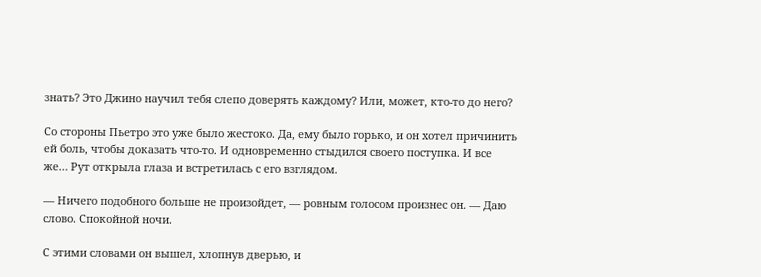знать? Это Джино научил тебя слепо доверять каждому? Или, может, кто-то до него?

Со стороны Пьетро это уже было жестоко. Да, ему было горько, и он хотел причинить ей боль, чтобы доказать что-то. И одновременно стыдился своего поступка. И все же… Рут открыла глаза и встретилась с его взглядом.

— Ничего подобного больше не произойдет, — ровным голосом произнес он. — Даю слово. Спокойной ночи.

С этими словами он вышел, хлопнув дверью, и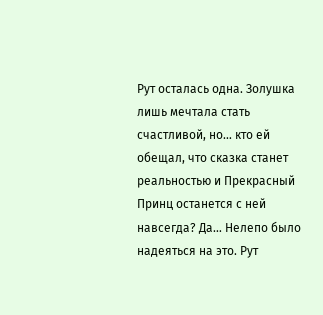Рут осталась одна. Золушка лишь мечтала стать счастливой, но… кто ей обещал, что сказка станет реальностью и Прекрасный Принц останется с ней навсегда? Да… Нелепо было надеяться на это. Рут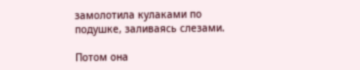замолотила кулаками по подушке, заливаясь слезами.

Потом она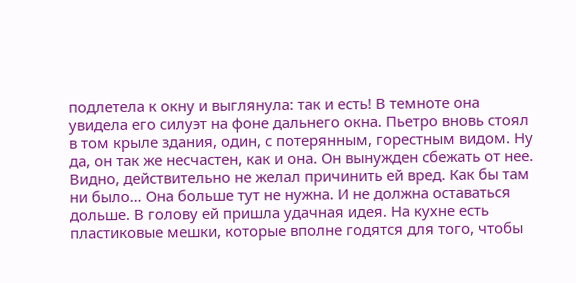подлетела к окну и выглянула: так и есть! В темноте она увидела его силуэт на фоне дальнего окна. Пьетро вновь стоял в том крыле здания, один, с потерянным, горестным видом. Ну да, он так же несчастен, как и она. Он вынужден сбежать от нее. Видно, действительно не желал причинить ей вред. Как бы там ни было… Она больше тут не нужна. И не должна оставаться дольше. В голову ей пришла удачная идея. На кухне есть пластиковые мешки, которые вполне годятся для того, чтобы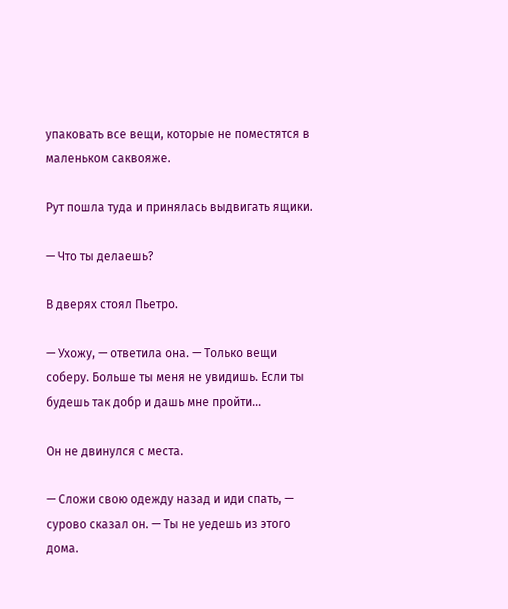упаковать все вещи, которые не поместятся в маленьком саквояже.

Рут пошла туда и принялась выдвигать ящики.

— Что ты делаешь?

В дверях стоял Пьетро.

— Ухожу, — ответила она. — Только вещи соберу. Больше ты меня не увидишь. Если ты будешь так добр и дашь мне пройти…

Он не двинулся с места.

— Сложи свою одежду назад и иди спать, — сурово сказал он. — Ты не уедешь из этого дома.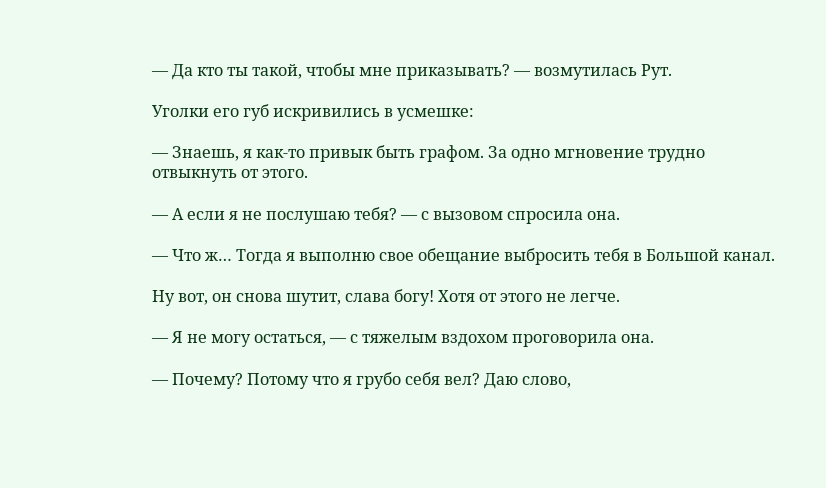— Да кто ты такой, чтобы мне приказывать? — возмутилась Рут.

Уголки его губ искривились в усмешке:

— Знаешь, я как-то привык быть графом. За одно мгновение трудно отвыкнуть от этого.

— А если я не послушаю тебя? — с вызовом спросила она.

— Что ж… Тогда я выполню свое обещание выбросить тебя в Большой канал.

Ну вот, он снова шутит, слава богу! Хотя от этого не легче.

— Я не могу остаться, — с тяжелым вздохом проговорила она.

— Почему? Потому что я грубо себя вел? Даю слово,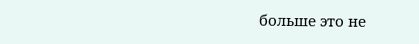больше это не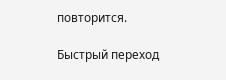повторится.

Быстрый переход